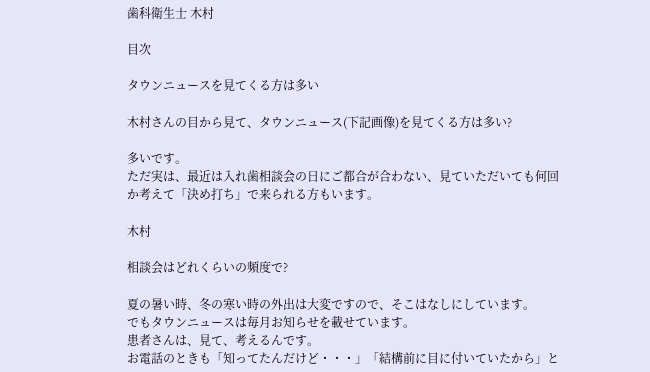歯科衛生士 木村

目次

タウンニュースを見てくる方は多い

木村さんの目から見て、タウンニュース(下記画像)を見てくる方は多い?

多いです。
ただ実は、最近は入れ歯相談会の日にご都合が合わない、見ていただいても何回か考えて「決め打ち」で来られる方もいます。

木村

相談会はどれくらいの頻度で?

夏の暑い時、冬の寒い時の外出は大変ですので、そこはなしにしています。
でもタウンニュースは毎月お知らせを載せています。
患者さんは、見て、考えるんです。
お電話のときも「知ってたんだけど・・・」「結構前に目に付いていたから」と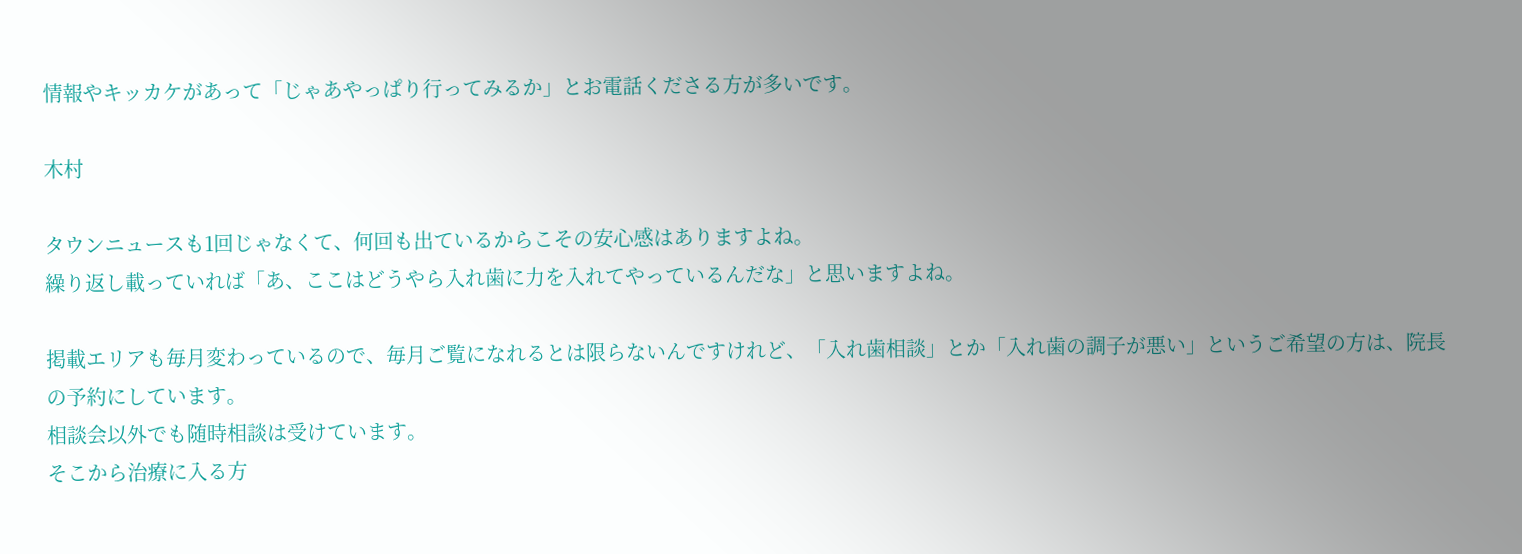情報やキッカケがあって「じゃあやっぱり行ってみるか」とお電話くださる方が多いです。

木村

タウンニュースも1回じゃなくて、何回も出ているからこその安心感はありますよね。
繰り返し載っていれば「あ、ここはどうやら入れ歯に力を入れてやっているんだな」と思いますよね。

掲載エリアも毎月変わっているので、毎月ご覧になれるとは限らないんですけれど、「入れ歯相談」とか「入れ歯の調子が悪い」というご希望の方は、院長の予約にしています。
相談会以外でも随時相談は受けています。
そこから治療に入る方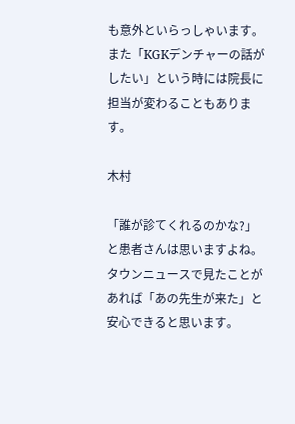も意外といらっしゃいます。
また「KGKデンチャーの話がしたい」という時には院長に担当が変わることもあります。

木村

「誰が診てくれるのかな?」と患者さんは思いますよね。
タウンニュースで見たことがあれば「あの先生が来た」と安心できると思います。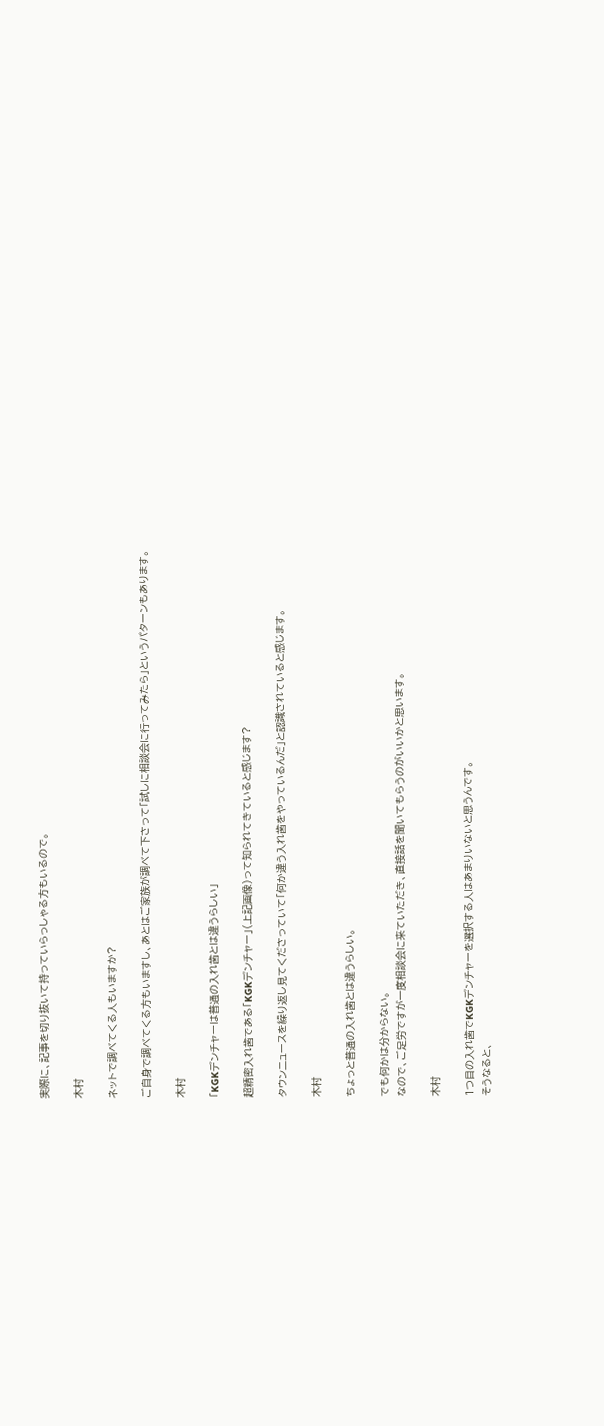実際に、記事を切り抜いて持っていらっしゃる方もいるので。

木村

ネットで調べてくる人もいますか?

ご自身で調べてくる方もいますし、あとはご家族が調べて下さって「試しに相談会に行ってみたら」というパターンもあります。

木村

「KGKデンチャーは普通の入れ歯とは違うらしい」

超精密入れ歯である「KGKデンチャー」(上記画像)って知られてきていると感じます?

タウンニュースを繰り返し見てくださっていて「何か違う入れ歯をやっているんだ」と認識されていると感じます。

木村

ちょっと普通の入れ歯とは違うらしい。

でも何かは分からない。
なので、ご足労ですが一度相談会に来ていただき、直接話を聞いてもらうのがいいかと思います。

木村

1つ目の入れ歯でKGKデンチャーを選択する人はあまりいないと思うんです。
そうなると、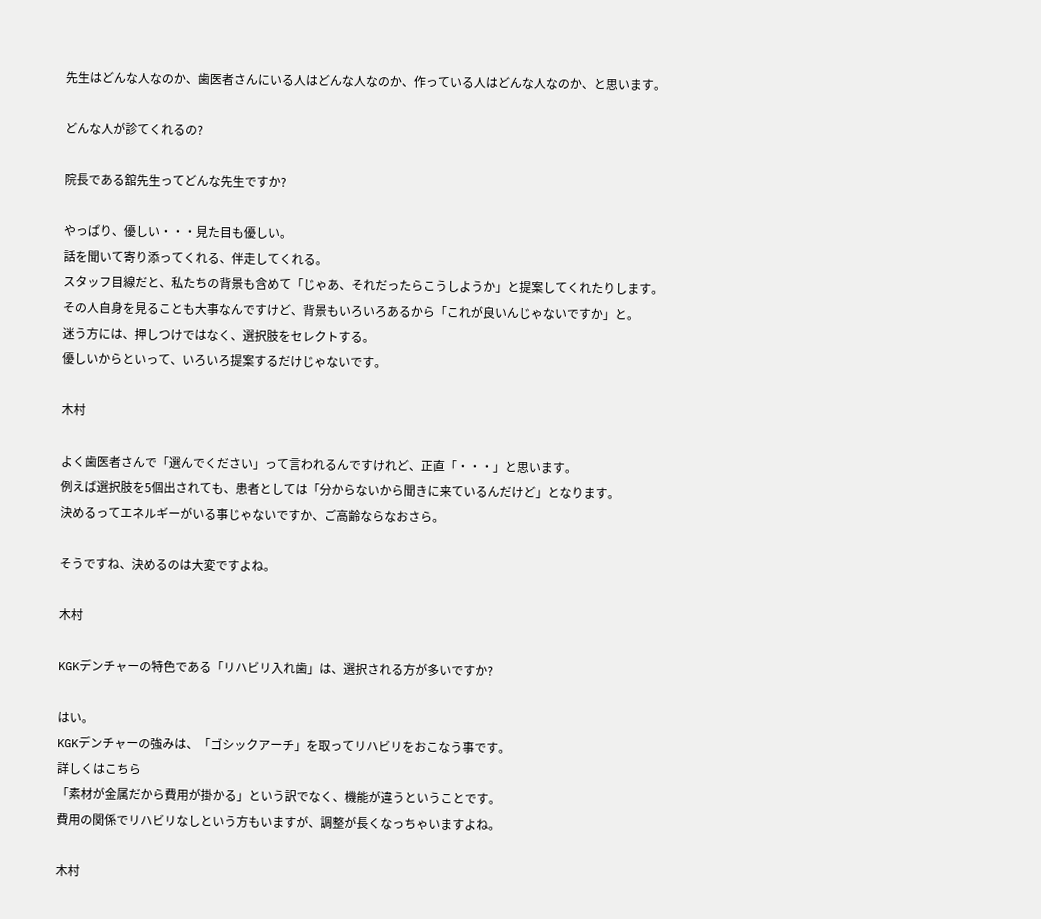先生はどんな人なのか、歯医者さんにいる人はどんな人なのか、作っている人はどんな人なのか、と思います。

どんな人が診てくれるの?

院長である舘先生ってどんな先生ですか?

やっぱり、優しい・・・見た目も優しい。
話を聞いて寄り添ってくれる、伴走してくれる。
スタッフ目線だと、私たちの背景も含めて「じゃあ、それだったらこうしようか」と提案してくれたりします。
その人自身を見ることも大事なんですけど、背景もいろいろあるから「これが良いんじゃないですか」と。
迷う方には、押しつけではなく、選択肢をセレクトする。
優しいからといって、いろいろ提案するだけじゃないです。

木村

よく歯医者さんで「選んでください」って言われるんですけれど、正直「・・・」と思います。
例えば選択肢を5個出されても、患者としては「分からないから聞きに来ているんだけど」となります。
決めるってエネルギーがいる事じゃないですか、ご高齢ならなおさら。

そうですね、決めるのは大変ですよね。

木村

KGKデンチャーの特色である「リハビリ入れ歯」は、選択される方が多いですか?

はい。
KGKデンチャーの強みは、「ゴシックアーチ」を取ってリハビリをおこなう事です。
詳しくはこちら
「素材が金属だから費用が掛かる」という訳でなく、機能が違うということです。
費用の関係でリハビリなしという方もいますが、調整が長くなっちゃいますよね。

木村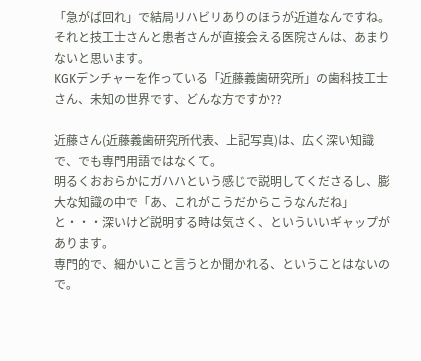「急がば回れ」で結局リハビリありのほうが近道なんですね。
それと技工士さんと患者さんが直接会える医院さんは、あまりないと思います。
KGKデンチャーを作っている「近藤義歯研究所」の歯科技工士さん、未知の世界です、どんな方ですか??

近藤さん(近藤義歯研究所代表、上記写真)は、広く深い知識で、でも専門用語ではなくて。
明るくおおらかにガハハという感じで説明してくださるし、膨大な知識の中で「あ、これがこうだからこうなんだね」と・・・深いけど説明する時は気さく、といういいギャップがあります。
専門的で、細かいこと言うとか聞かれる、ということはないので。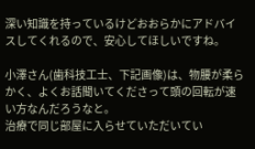深い知識を持っているけどおおらかにアドバイスしてくれるので、安心してほしいですね。

小澤さん(歯科技工士、下記画像)は、物腰が柔らかく、よくお話聞いてくださって頭の回転が速い方なんだろうなと。
治療で同じ部屋に入らせていただいてい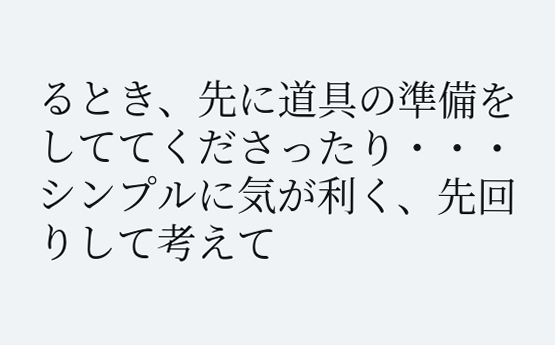るとき、先に道具の準備をしててくださったり・・・シンプルに気が利く、先回りして考えて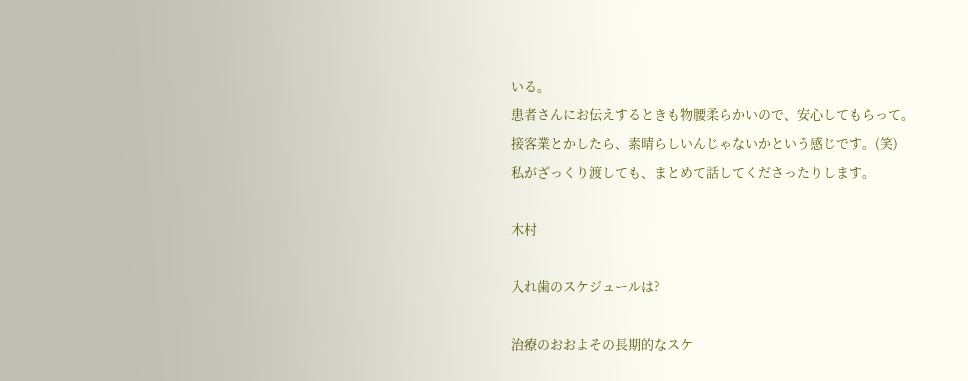いる。
患者さんにお伝えするときも物腰柔らかいので、安心してもらって。
接客業とかしたら、素晴らしいんじゃないかという感じです。(笑)
私がざっくり渡しても、まとめて話してくださったりします。

木村

入れ歯のスケジュールは?

治療のおおよその長期的なスケ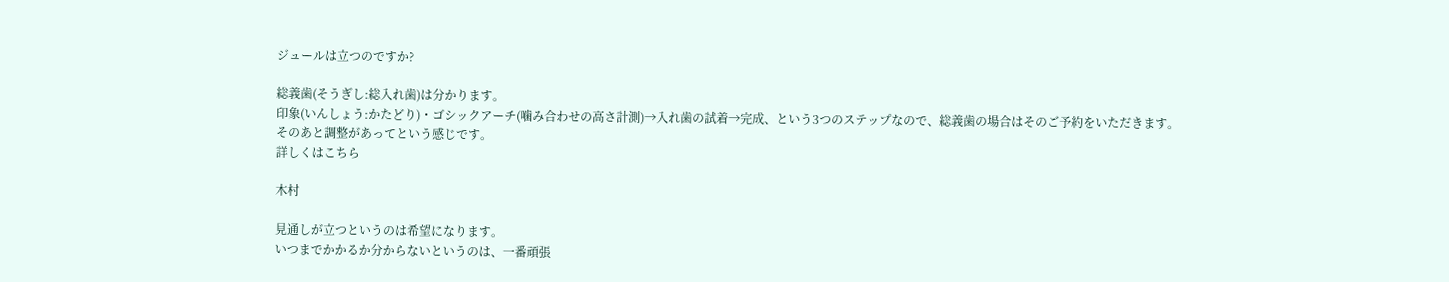ジュールは立つのですか?

総義歯(そうぎし:総入れ歯)は分かります。
印象(いんしょう:かたどり)・ゴシックアーチ(噛み合わせの高さ計測)→入れ歯の試着→完成、という3つのステップなので、総義歯の場合はそのご予約をいただきます。
そのあと調整があってという感じです。
詳しくはこちら

木村

見通しが立つというのは希望になります。
いつまでかかるか分からないというのは、一番頑張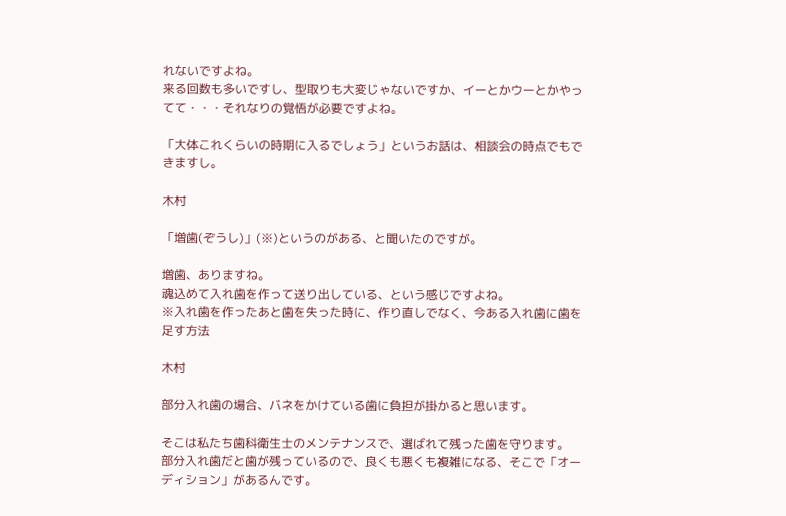れないですよね。
来る回数も多いですし、型取りも大変じゃないですか、イーとかウーとかやってて・・・それなりの覚悟が必要ですよね。

「大体これくらいの時期に入るでしょう」というお話は、相談会の時点でもできますし。

木村

「増歯(ぞうし)」(※)というのがある、と聞いたのですが。

増歯、ありますね。
魂込めて入れ歯を作って送り出している、という感じですよね。
※入れ歯を作ったあと歯を失った時に、作り直しでなく、今ある入れ歯に歯を足す方法

木村

部分入れ歯の場合、バネをかけている歯に負担が掛かると思います。

そこは私たち歯科衛生士のメンテナンスで、選ばれて残った歯を守ります。
部分入れ歯だと歯が残っているので、良くも悪くも複雑になる、そこで「オーディション」があるんです。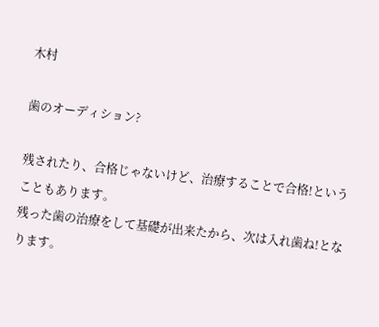木村

歯のオーディション?

残されたり、合格じゃないけど、治療することで合格!ということもあります。
残った歯の治療をして基礎が出来たから、次は入れ歯ね!となります。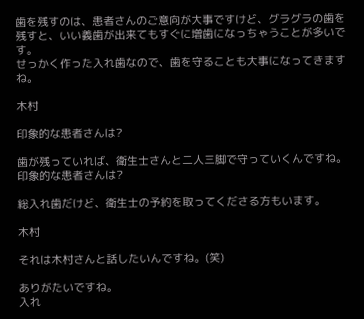歯を残すのは、患者さんのご意向が大事ですけど、グラグラの歯を残すと、いい義歯が出来てもすぐに増歯になっちゃうことが多いです。
せっかく作った入れ歯なので、歯を守ることも大事になってきますね。

木村

印象的な患者さんは?

歯が残っていれば、衛生士さんと二人三脚で守っていくんですね。
印象的な患者さんは?

総入れ歯だけど、衛生士の予約を取ってくださる方もいます。

木村

それは木村さんと話したいんですね。(笑)

ありがたいですね。
入れ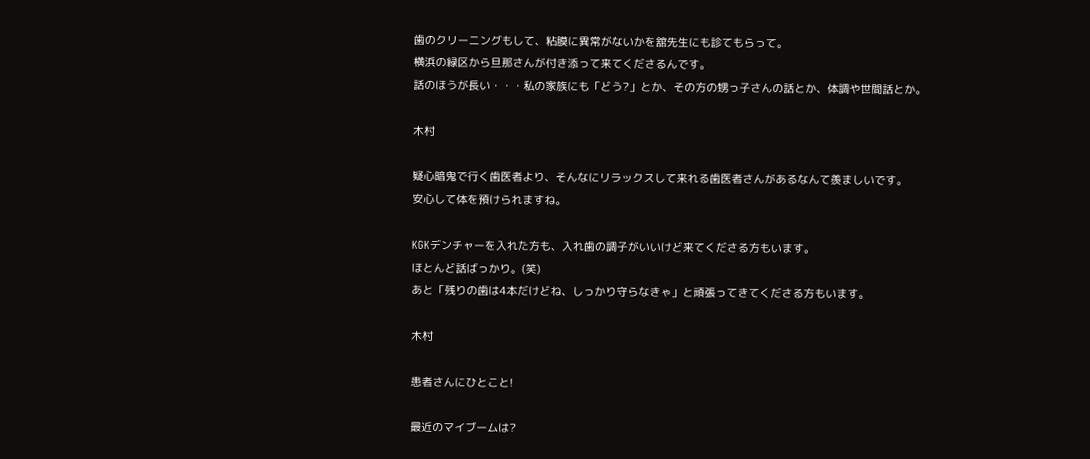歯のクリーニングもして、粘膜に異常がないかを舘先生にも診てもらって。
横浜の緑区から旦那さんが付き添って来てくださるんです。
話のほうが長い・・・私の家族にも「どう?」とか、その方の甥っ子さんの話とか、体調や世間話とか。

木村

疑心暗鬼で行く歯医者より、そんなにリラックスして来れる歯医者さんがあるなんて羨ましいです。
安心して体を預けられますね。

KGKデンチャーを入れた方も、入れ歯の調子がいいけど来てくださる方もいます。
ほとんど話ばっかり。(笑)
あと「残りの歯は4本だけどね、しっかり守らなきゃ」と頑張ってきてくださる方もいます。

木村

患者さんにひとこと!

最近のマイブームは?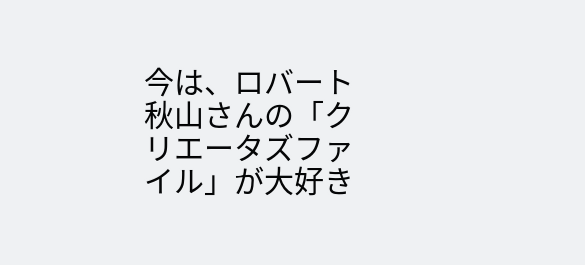今は、ロバート秋山さんの「クリエータズファイル」が大好き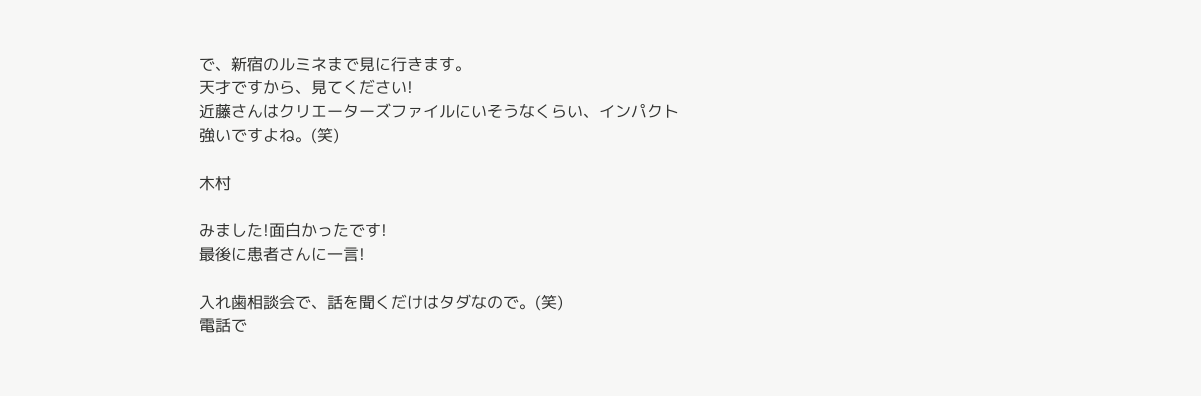で、新宿のルミネまで見に行きます。
天才ですから、見てください!
近藤さんはクリエーターズファイルにいそうなくらい、インパクト強いですよね。(笑)

木村

みました!面白かったです!
最後に患者さんに一言!

入れ歯相談会で、話を聞くだけはタダなので。(笑)
電話で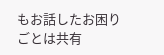もお話したお困りごとは共有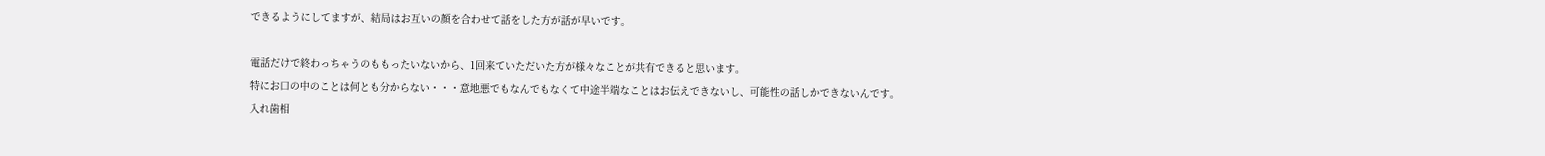できるようにしてますが、結局はお互いの顔を合わせて話をした方が話が早いです。

電話だけで終わっちゃうのももったいないから、1回来ていただいた方が様々なことが共有できると思います。
特にお口の中のことは何とも分からない・・・意地悪でもなんでもなくて中途半端なことはお伝えできないし、可能性の話しかできないんです。
入れ歯相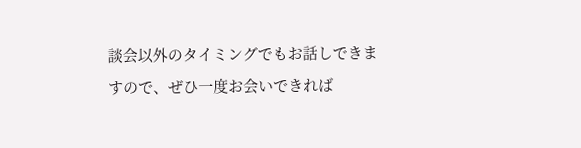談会以外のタイミングでもお話しできますので、ぜひ一度お会いできれば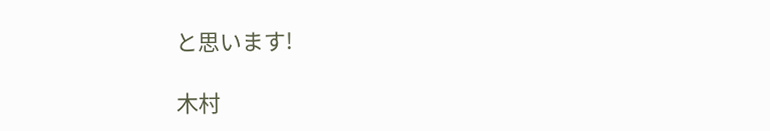と思います!

木村